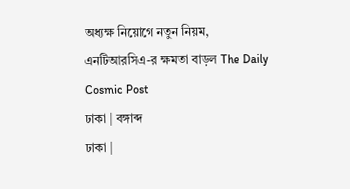অধ্যক্ষ নিয়োগে নতুন নিয়ম, এনটিআরসিএ-র ক্ষমতা বাড়ল The Daily Cosmic Post
ঢাকা | বঙ্গাব্দ
ঢাকা |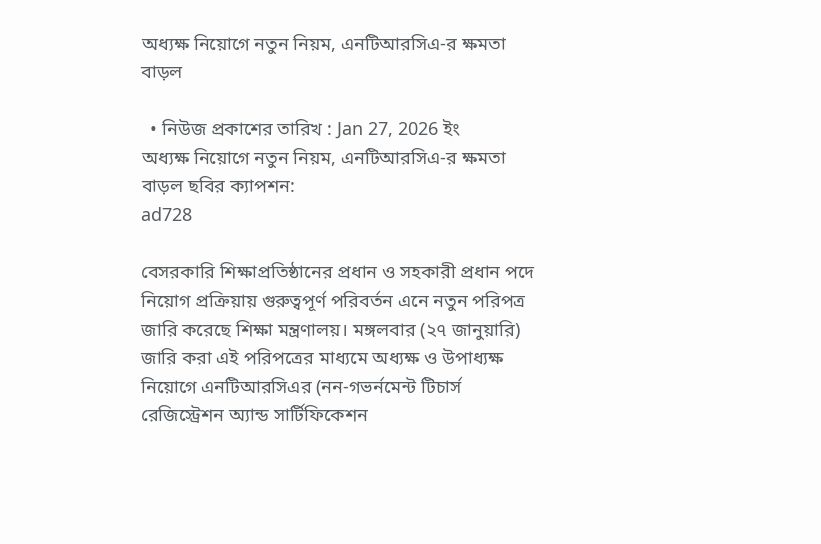অধ্যক্ষ নিয়োগে নতুন নিয়ম, এনটিআরসিএ-র ক্ষমতা বাড়ল

  • নিউজ প্রকাশের তারিখ : Jan 27, 2026 ইং
অধ্যক্ষ নিয়োগে নতুন নিয়ম, এনটিআরসিএ-র ক্ষমতা বাড়ল ছবির ক্যাপশন:
ad728

বেসরকারি শিক্ষাপ্রতিষ্ঠানের প্রধান ও সহকারী প্রধান পদে নিয়োগ প্রক্রিয়ায় গুরুত্বপূর্ণ পরিবর্তন এনে নতুন পরিপত্র জারি করেছে শিক্ষা মন্ত্রণালয়। মঙ্গলবার (২৭ জানুয়ারি) জারি করা এই পরিপত্রের মাধ্যমে অধ্যক্ষ ও উপাধ্যক্ষ নিয়োগে এনটিআরসিএর (নন-গভর্নমেন্ট টিচার্স রেজিস্ট্রেশন অ্যান্ড সার্টিফিকেশন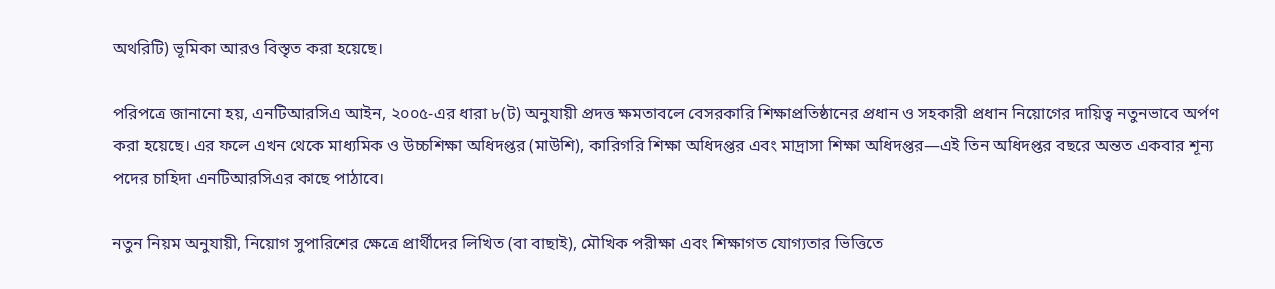অথরিটি) ভূমিকা আরও বিস্তৃত করা হয়েছে।

পরিপত্রে জানানো হয়, এনটিআরসিএ আইন, ২০০৫-এর ধারা ৮(ট) অনুযায়ী প্রদত্ত ক্ষমতাবলে বেসরকারি শিক্ষাপ্রতিষ্ঠানের প্রধান ও সহকারী প্রধান নিয়োগের দায়িত্ব নতুনভাবে অর্পণ করা হয়েছে। এর ফলে এখন থেকে মাধ্যমিক ও উচ্চশিক্ষা অধিদপ্তর (মাউশি), কারিগরি শিক্ষা অধিদপ্তর এবং মাদ্রাসা শিক্ষা অধিদপ্তর—এই তিন অধিদপ্তর বছরে অন্তত একবার শূন্য পদের চাহিদা এনটিআরসিএর কাছে পাঠাবে।

নতুন নিয়ম অনুযায়ী, নিয়োগ সুপারিশের ক্ষেত্রে প্রার্থীদের লিখিত (বা বাছাই), মৌখিক পরীক্ষা এবং শিক্ষাগত যোগ্যতার ভিত্তিতে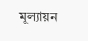মূল্যায়ন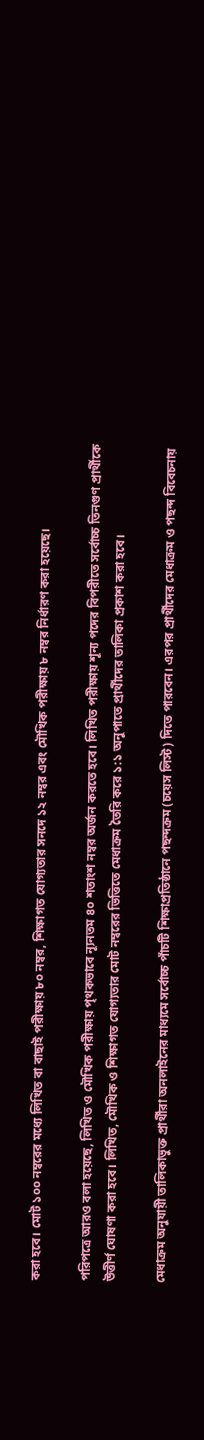করা হবে। মোট ১০০ নম্বরের মধ্যে লিখিত বা বাছাই পরীক্ষায় ৮০ নম্বর, শিক্ষাগত যোগ্যতার সনদে ১২ নম্বর এবং মৌখিক পরীক্ষায় ৮ নম্বর নির্ধারণ করা হয়েছে।

পরিপত্রে আরও বলা হয়েছে, লিখিত ও মৌখিক পরীক্ষায় পৃথকভাবে ন্যূনতম ৪০ শতাংশ নম্বর অর্জন করতে হবে। লিখিত পরীক্ষায় শূন্য পদের বিপরীতে সর্বোচ্চ তিনগুণ প্রার্থীকে উত্তীর্ণ ঘোষণা করা হবে। লিখিত, মৌখিক ও শিক্ষাগত যোগ্যতার মোট নম্বরের ভিত্তিতে মেধাক্রম তৈরি করে ১:১ অনুপাতে প্রার্থীদের তালিকা প্রকাশ করা হবে।

মেধাক্রম অনুযায়ী তালিকাভুক্ত প্রার্থীরা অনলাইনের মাধ্যমে সর্বোচ্চ পাঁচটি শিক্ষাপ্রতিষ্ঠানে পছন্দক্রম (চয়েস লিস্ট) দিতে পারবেন। এরপর প্রার্থীদের মেধাক্রম ও পছন্দ বিবেচনায়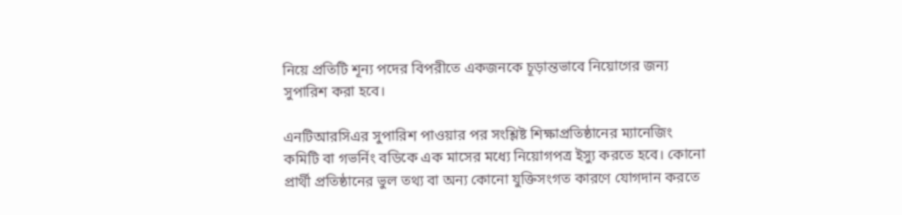নিয়ে প্রতিটি শূন্য পদের বিপরীতে একজনকে চূড়ান্তভাবে নিয়োগের জন্য সুপারিশ করা হবে।

এনটিআরসিএর সুপারিশ পাওয়ার পর সংশ্লিষ্ট শিক্ষাপ্রতিষ্ঠানের ম্যানেজিং কমিটি বা গভর্নিং বডিকে এক মাসের মধ্যে নিয়োগপত্র ইস্যু করতে হবে। কোনো প্রার্থী প্রতিষ্ঠানের ভুল তথ্য বা অন্য কোনো যুক্তিসংগত কারণে যোগদান করতে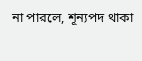না পারলে, শূন্যপদ থাকা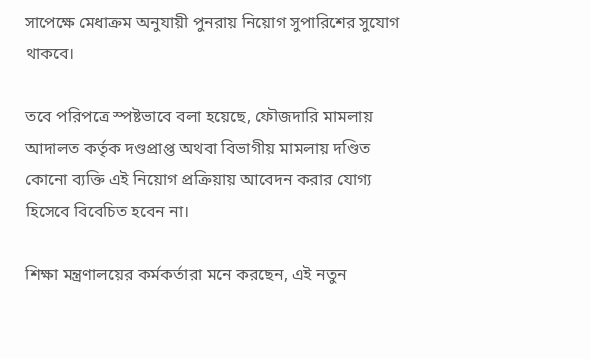সাপেক্ষে মেধাক্রম অনুযায়ী পুনরায় নিয়োগ সুপারিশের সুযোগ থাকবে।

তবে পরিপত্রে স্পষ্টভাবে বলা হয়েছে, ফৌজদারি মামলায় আদালত কর্তৃক দণ্ডপ্রাপ্ত অথবা বিভাগীয় মামলায় দণ্ডিত কোনো ব্যক্তি এই নিয়োগ প্রক্রিয়ায় আবেদন করার যোগ্য হিসেবে বিবেচিত হবেন না।

শিক্ষা মন্ত্রণালয়ের কর্মকর্তারা মনে করছেন, এই নতুন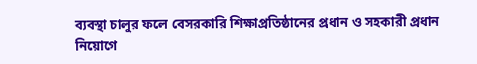ব্যবস্থা চালুর ফলে বেসরকারি শিক্ষাপ্রতিষ্ঠানের প্রধান ও সহকারী প্রধান নিয়োগে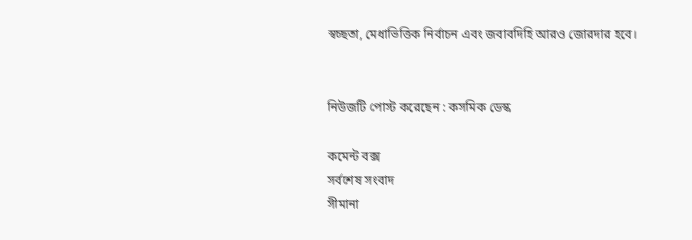স্বচ্ছতা, মেধাভিত্তিক নির্বাচন এবং জবাবদিহি আরও জোরদার হবে।


নিউজটি পোস্ট করেছেন : কসমিক ডেস্ক

কমেন্ট বক্স
সর্বশেষ সংবাদ
সীমানা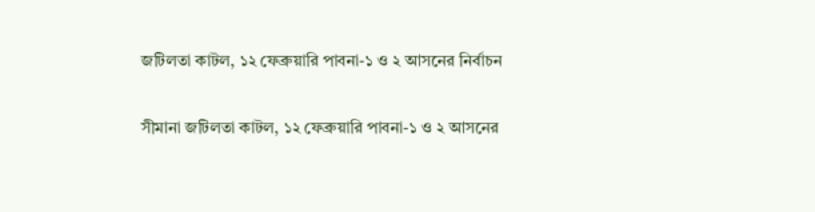জটিলতা কাটল, ১২ ফেব্রুয়ারি পাবনা-১ ও ২ আসনের নির্বাচন

সীমানা জটিলতা কাটল, ১২ ফেব্রুয়ারি পাবনা-১ ও ২ আসনের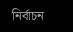নির্বাচন